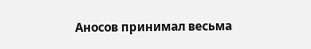Аносов принимал весьма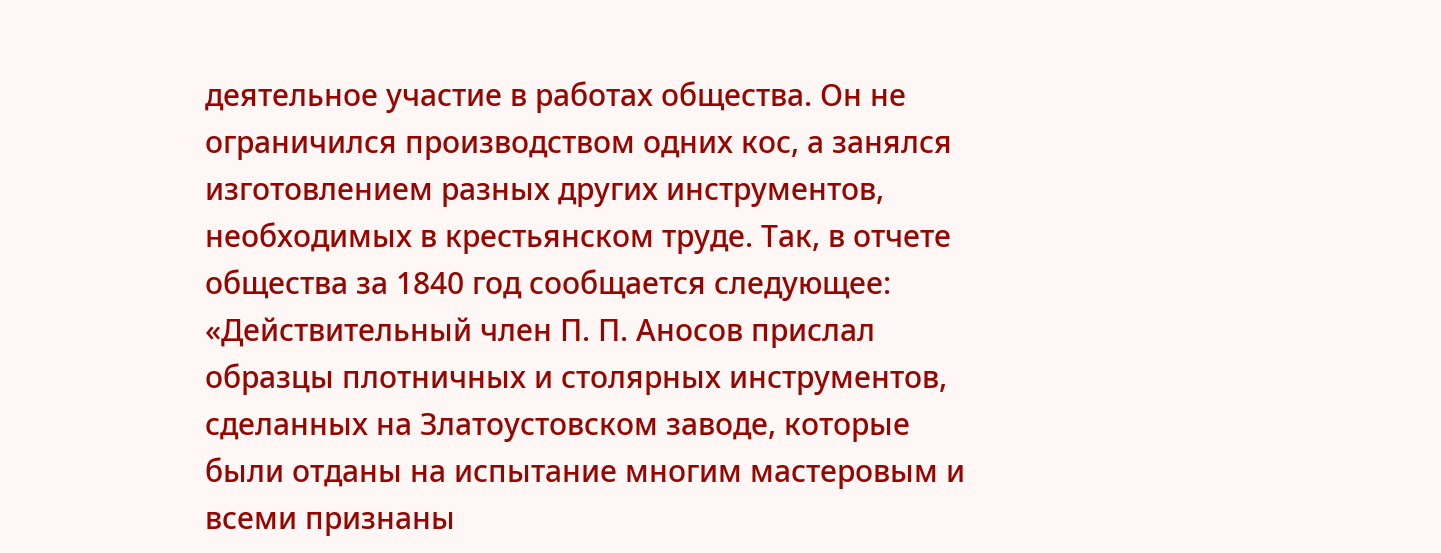деятельное участие в работах общества. Он не ограничился производством одних кос, а занялся изготовлением разных других инструментов, необходимых в крестьянском труде. Так, в отчете общества за 1840 год сообщается следующее:
«Действительный член П. П. Аносов прислал образцы плотничных и столярных инструментов, сделанных на Златоустовском заводе, которые были отданы на испытание многим мастеровым и всеми признаны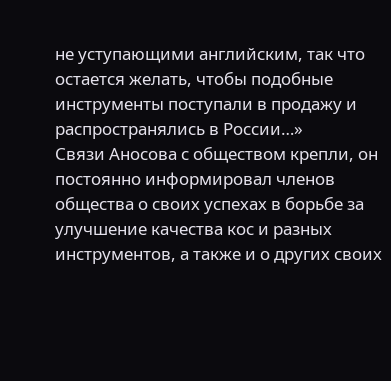не уступающими английским, так что остается желать, чтобы подобные инструменты поступали в продажу и распространялись в России…»
Связи Аносова с обществом крепли, он постоянно информировал членов общества о своих успехах в борьбе за улучшение качества кос и разных инструментов, а также и о других своих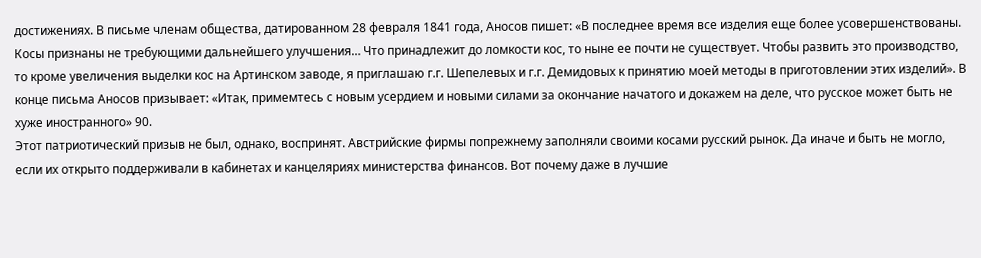достижениях. В письме членам общества, датированном 28 февраля 1841 года, Аносов пишет: «В последнее время все изделия еще более усовершенствованы. Косы признаны не требующими дальнейшего улучшения… Что принадлежит до ломкости кос, то ныне ее почти не существует. Чтобы развить это производство, то кроме увеличения выделки кос на Артинском заводе, я приглашаю г.г. Шепелевых и г.г. Демидовых к принятию моей методы в приготовлении этих изделий». В конце письма Аносов призывает: «Итак, примемтесь с новым усердием и новыми силами за окончание начатого и докажем на деле, что русское может быть не хуже иностранного» 90.
Этот патриотический призыв не был, однако, воспринят. Австрийские фирмы попрежнему заполняли своими косами русский рынок. Да иначе и быть не могло, если их открыто поддерживали в кабинетах и канцеляриях министерства финансов. Вот почему даже в лучшие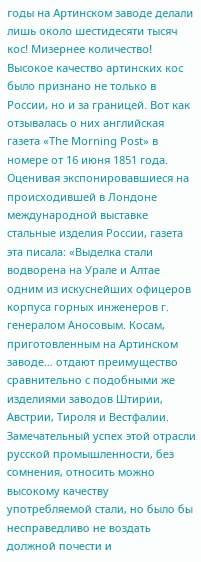годы на Артинском заводе делали лишь около шестидесяти тысяч кос! Мизернее количество!
Высокое качество артинских кос было признано не только в России, но и за границей. Вот как отзывалась о них английская газета «The Morning Post» в номере от 16 июня 1851 года. Оценивая экспонировавшиеся на происходившей в Лондоне международной выставке стальные изделия России, газета эта писала: «Выделка стали водворена на Урале и Алтае одним из искуснейших офицеров корпуса горных инженеров г. генералом Аносовым. Косам, приготовленным на Артинском заводе… отдают преимущество сравнительно с подобными же изделиями заводов Штирии, Австрии, Тироля и Вестфалии. Замечательный успех этой отрасли русской промышленности, без сомнения, относить можно высокому качеству употребляемой стали, но было бы несправедливо не воздать должной почести и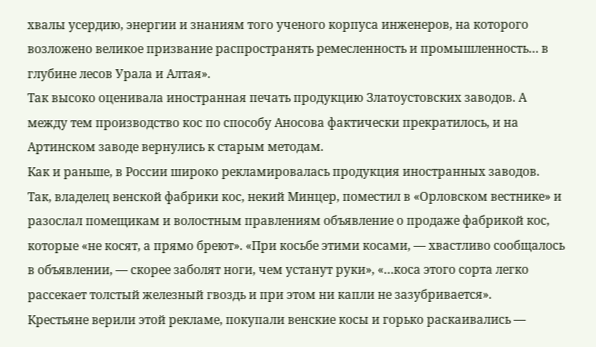хвалы усердию, энергии и знаниям того ученого корпуса инженеров, на которого возложено великое призвание распространять ремесленность и промышленность… в глубине лесов Урала и Алтая».
Так высоко оценивала иностранная печать продукцию Златоустовских заводов. А между тем производство кос по способу Аносова фактически прекратилось, и на Артинском заводе вернулись к старым методам.
Как и раньше, в России широко рекламировалась продукция иностранных заводов.
Так, владелец венской фабрики кос, некий Минцер, поместил в «Орловском вестнике» и разослал помещикам и волостным правлениям объявление о продаже фабрикой кос, которые «не косят, а прямо бреют». «При косьбе этими косами, — хвастливо сообщалось в объявлении, — скорее заболят ноги, чем устанут руки», «…коса этого сорта легко рассекает толстый железный гвоздь и при этом ни капли не зазубривается».
Крестьяне верили этой рекламе, покупали венские косы и горько раскаивались —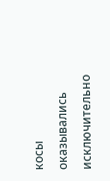косы оказывались исключительно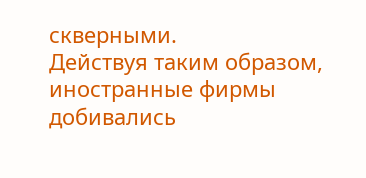скверными.
Действуя таким образом, иностранные фирмы добивались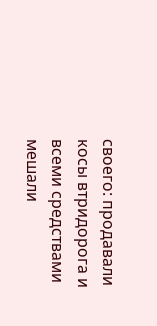своего: продавали косы втридорога и всеми средствами мешали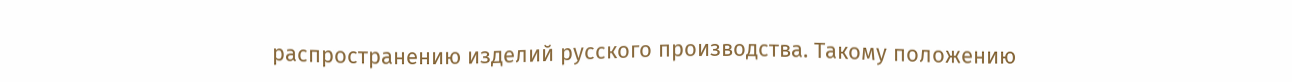распространению изделий русского производства. Такому положению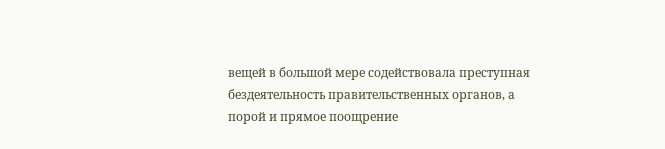вещей в большой мере содействовала преступная бездеятельность правительственных органов, а порой и прямое поощрение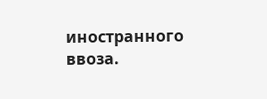иностранного ввоза.